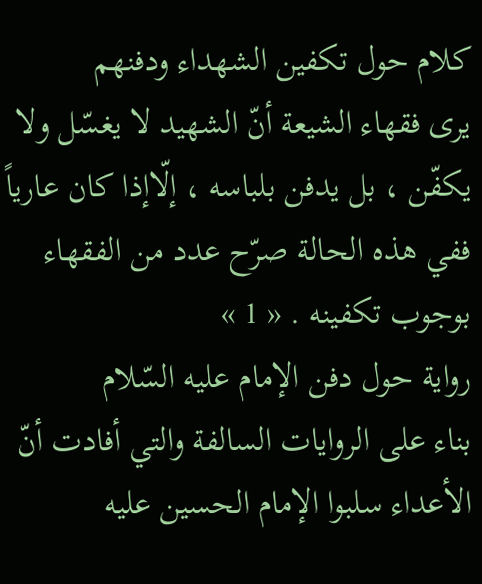كلام حول تكفين الشهداء ودفنهم
يرى فقهاء الشيعة أنّ الشهيد لا يغسّل ولا يكفّن ، بل يدفن بلباسه ، إلّاإذا كان عارياً ففي هذه الحالة صرّح عدد من الفقهاء بوجوب تكفينه . « 1 »
رواية حول دفن الإمام عليه السّلام
بناء على الروايات السالفة والتي أفادت أنّ الأعداء سلبوا الإمام الحسين عليه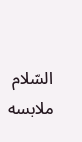السّلام ملابسه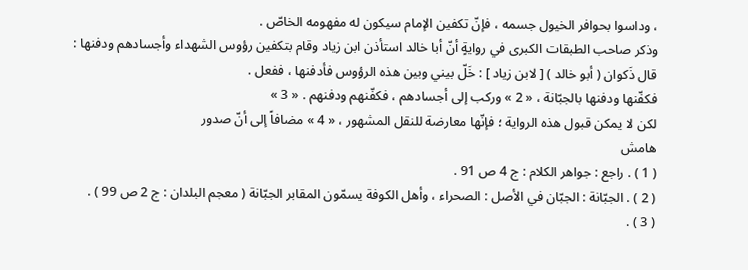، وداسوا بحوافر الخيول جسمه ، فإنّ تكفين الإمام سيكون له مفهومه الخاصّ .
وذكر صاحب الطبقات الكبرى في روايةٍ أنّ أبا خالد استأذن ابن زياد وقام بتكفين رؤوس الشهداء وأجسادهم ودفنها :
قال ذَكوان ( أبو خالد ) [ لابن زياد ] : خَلّ بيني وبين هذه الرؤوس فأدفنها ، ففعل .
فكفّنها ودفنها بالجبّانة ، « 2 » وركب إلى أجسادهم ، فكفّنهم ودفنهم . « 3 »
لكن لا يمكن قبول هذه الرواية ؛ فإنّها معارضة للنقل المشهور ، « 4 » مضافاً إلى أنّ صدور
هامش
( 1 ) . راجع : جواهر الكلام : ج 4 ص 91 .
( 2 ) . الجبّانة : الجبّان في الأصل : الصحراء ، وأهل الكوفة يسمّون المقابر الجبّانة ( معجم البلدان : ج 2 ص 99 ) .
( 3 ) .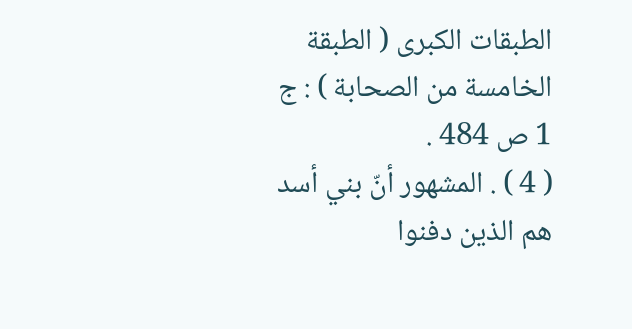الطبقات الكبرى ( الطبقة الخامسة من الصحابة ) : ج 1 ص 484 .
( 4 ) . المشهور أنّ بني أسد هم الذين دفنوا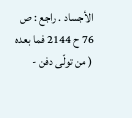الأجساد . راجع : ص 76 ح 2144 فما بعده ( من تولّى دفن -